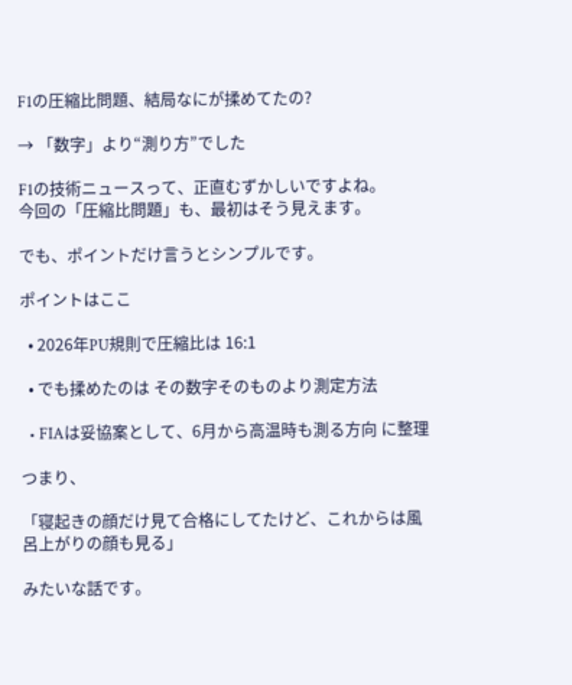F1の圧縮比問題、結局なにが揉めてたの?

→ 「数字」より“測り方”でした

F1の技術ニュースって、正直むずかしいですよね。
今回の「圧縮比問題」も、最初はそう見えます。

でも、ポイントだけ言うとシンプルです。

ポイントはここ

  • 2026年PU規則で圧縮比は 16:1

  • でも揉めたのは その数字そのものより測定方法

  • FIAは妥協案として、6月から高温時も測る方向 に整理

つまり、

「寝起きの顔だけ見て合格にしてたけど、これからは風呂上がりの顔も見る」

みたいな話です。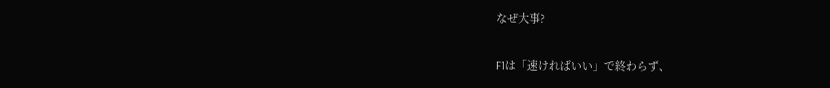なぜ大事?

F1は「速ければいい」で終わらず、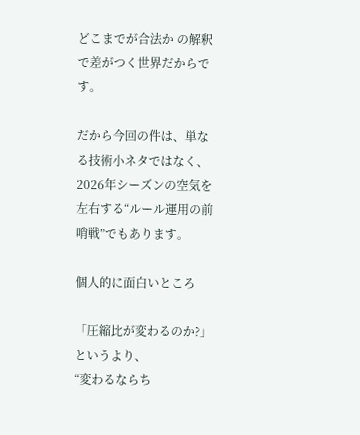どこまでが合法か の解釈で差がつく世界だからです。

だから今回の件は、単なる技術小ネタではなく、
2026年シーズンの空気を左右する“ルール運用の前哨戦”でもあります。

個人的に面白いところ

「圧縮比が変わるのか?」というより、
“変わるならち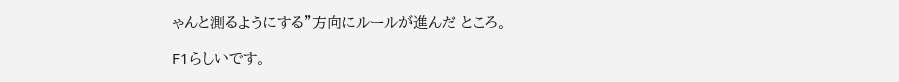ゃんと測るようにする”方向にルールが進んだ ところ。

F1らしいです。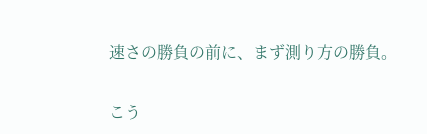速さの勝負の前に、まず測り方の勝負。

こう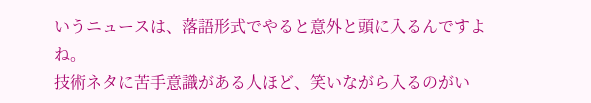いうニュースは、落語形式でやると意外と頭に入るんですよね。
技術ネタに苦手意識がある人ほど、笑いながら入るのがい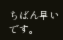ちばん早いです。